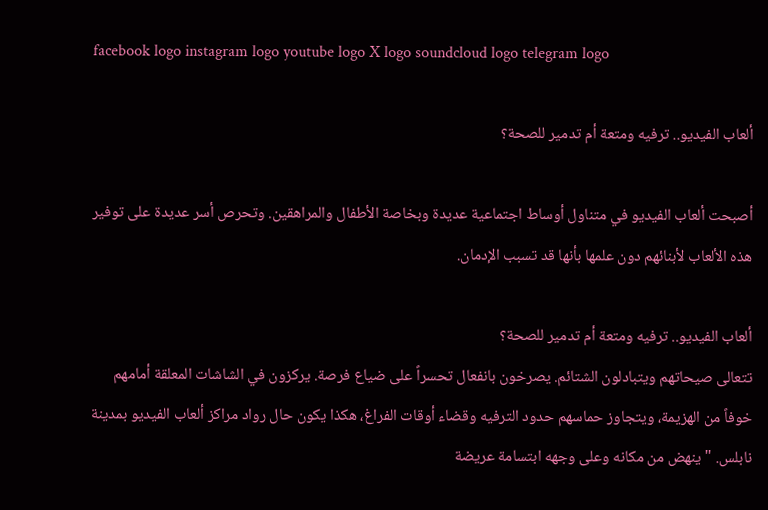facebook logo instagram logo youtube logo X logo soundcloud logo telegram logo

ألعاب الفيديو.. ترفيه ومتعة أم تدمير للصحة؟

أصبحت ألعاب الفيديو في متناول أوساط اجتماعية عديدة وبخاصة الأطفال والمراهقين. وتحرص أسر عديدة على توفير هذه الألعاب لأبنائهم دون علمها بأنها قد تسبب الإدمان.

ألعاب الفيديو.. ترفيه ومتعة أم تدمير للصحة؟
تتعالى صيحاتهم ويتبادلون الشتائم. يصرخون بانفعال تحسراً على ضياع فرصة. يركزون في الشاشات المعلقة أمامهم خوفاً من الهزيمة، ويتجاوز حماسهم حدود الترفيه وقضاء أوقات الفراغ، هكذا يكون حال رواد مراكز ألعاب الفيديو بمدينة نابلس. "ينهض من مكانه وعلى وجهه ابتسامة عريضة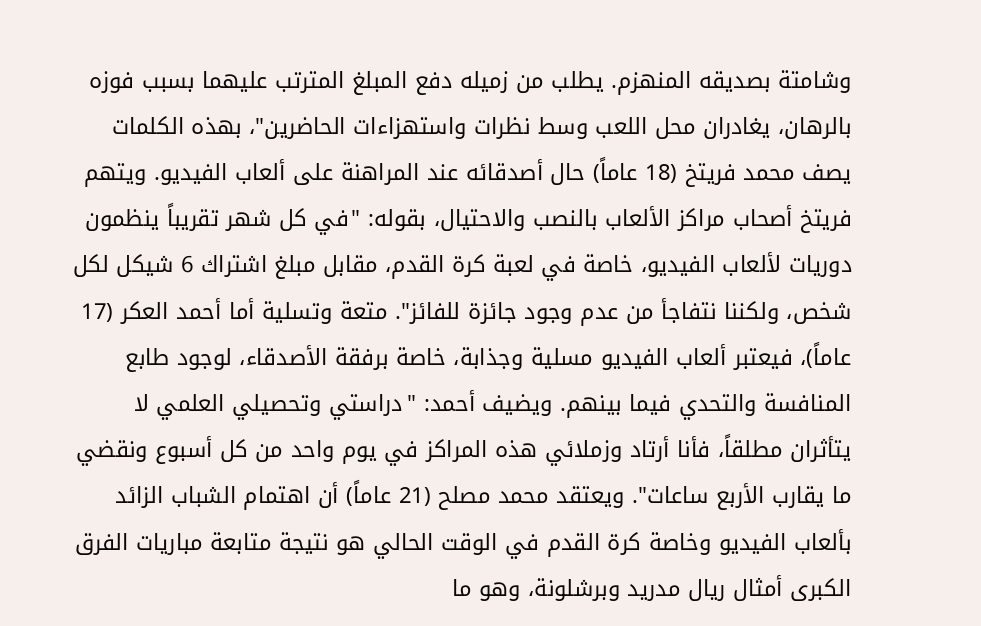وشامتة بصديقه المنهزم. يطلب من زميله دفع المبلغ المترتب عليهما بسبب فوزه بالرهان، يغادران محل اللعب وسط نظرات واستهزاءات الحاضرين"، بهذه الكلمات يصف محمد فريتخ (18 عاماً) حال أصدقائه عند المراهنة على ألعاب الفيديو. ويتهم فريتخ أصحاب مراكز الألعاب بالنصب والاحتيال، بقوله: "في كل شهر تقريباً ينظمون دوريات لألعاب الفيديو، خاصة في لعبة كرة القدم، مقابل مبلغ اشتراك 6 شيكل لكل شخص، ولكننا نتفاجأ من عدم وجود جائزة للفائز". متعة وتسلية أما أحمد العكر (17 عاماً)، فيعتبر ألعاب الفيديو مسلية وجذابة، خاصة برفقة الأصدقاء، لوجود طابع المنافسة والتحدي فيما بينهم. ويضيف أحمد: "دراستي وتحصيلي العلمي لا يتأثران مطلقاً، فأنا أرتاد وزملائي هذه المراكز في يوم واحد من كل أسبوع ونقضي ما يقارب الأربع ساعات". ويعتقد محمد مصلح (21 عاماً) أن اهتمام الشباب الزائد بألعاب الفيديو وخاصة كرة القدم في الوقت الحالي هو نتيجة متابعة مباريات الفرق الكبرى أمثال ريال مدريد وبرشلونة، وهو ما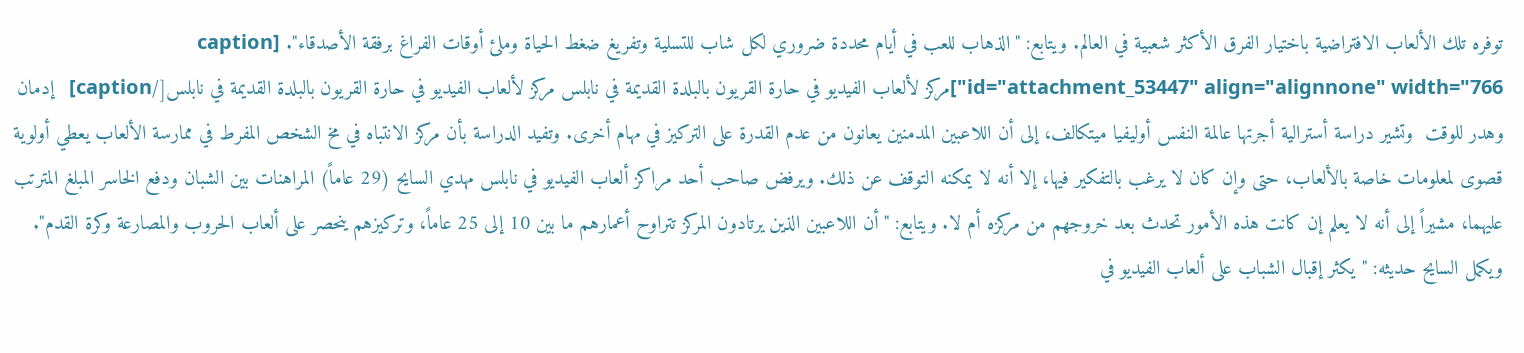توفره تلك الألعاب الافتراضية باختيار الفرق الأكثر شعبية في العالم. ويتابع: "الذهاب للعب في أيام محددة ضروري لكل شاب للتسلية وتفريغ ضغط الحياة وملئ أوقات الفراغ برفقة الأصدقاء". [caption id="attachment_53447" align="alignnone" width="766"]مركز لألعاب الفيديو في حارة القريون بالبلدة القديمة في نابلس مركز لألعاب الفيديو في حارة القريون بالبلدة القديمة في نابلس[/caption]   إدمان وهدر للوقت  وتشير دراسة أسترالية أجرتها عالمة النفس أوليفيا ميتكالف، إلى أن اللاعبين المدمنين يعانون من عدم القدرة على التركيز في مهام أخرى. وتفيد الدراسة بأن مركز الانتباه في مخ الشخص المفرط في ممارسة الألعاب يعطي أولوية قصوى لمعلومات خاصة بالألعاب، حتى وإن كان لا يرغب بالتفكير فيها، إلا أنه لا يمكنه التوقف عن ذلك. ويرفض صاحب أحد مراكز ألعاب الفيديو في نابلس مهدي السايح (29 عاماً) المراهنات بين الشبان ودفع الخاسر المبلغ المترتب عليهما، مشيراً إلى أنه لا يعلم إن كانت هذه الأمور تحدث بعد خروجهم من مركزه أم لا. ويتابع: "أن اللاعبين الذين يرتادون المركز تتراوح أعمارهم ما بين 10 إلى 25 عاماً، وتركيزهم ينحصر على ألعاب الحروب والمصارعة وكرة القدم". ويكمل السايح حديثه: "يكثر إقبال الشباب على ألعاب الفيديو في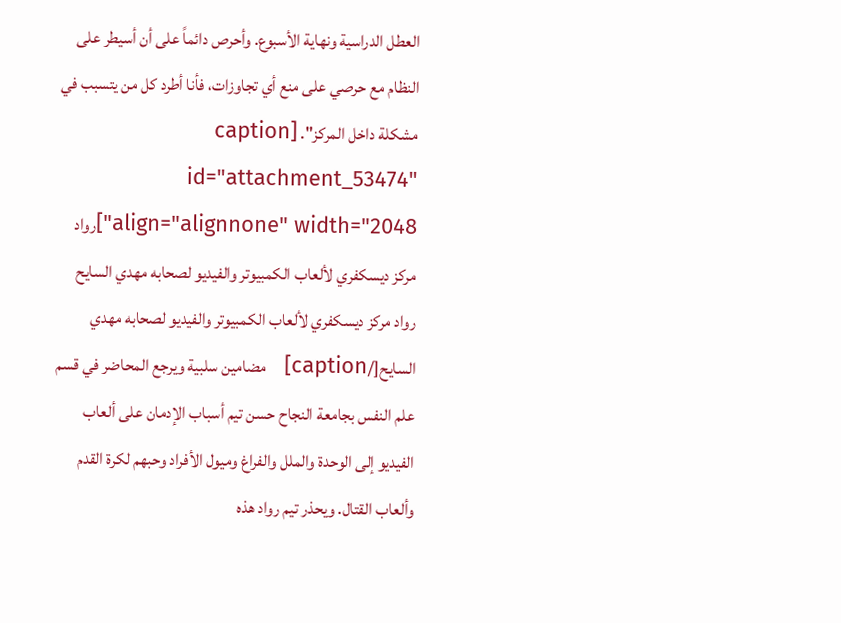العطل الدراسية ونهاية الأسبوع. وأحرص دائماً على أن أسيطر على النظام مع حرصي على منع أي تجاوزات، فأنا أطرد كل من يتسبب في مشكلة داخل المركز". [caption id="attachment_53474" align="alignnone" width="2048"]رواد مركز ديسكفري لألعاب الكمبيوتر والفيديو لصحابه مهدي السايح رواد مركز ديسكفري لألعاب الكمبيوتر والفيديو لصحابه مهدي السايح[/caption]   مضامين سلبية ويرجع المحاضر في قسم علم النفس بجامعة النجاح حسن تيم أسباب الإدمان على ألعاب الفيديو إلى الوحدة والملل والفراغ وميول الأفراد وحبهم لكرة القدم وألعاب القتال. ويحذر تيم رواد هذه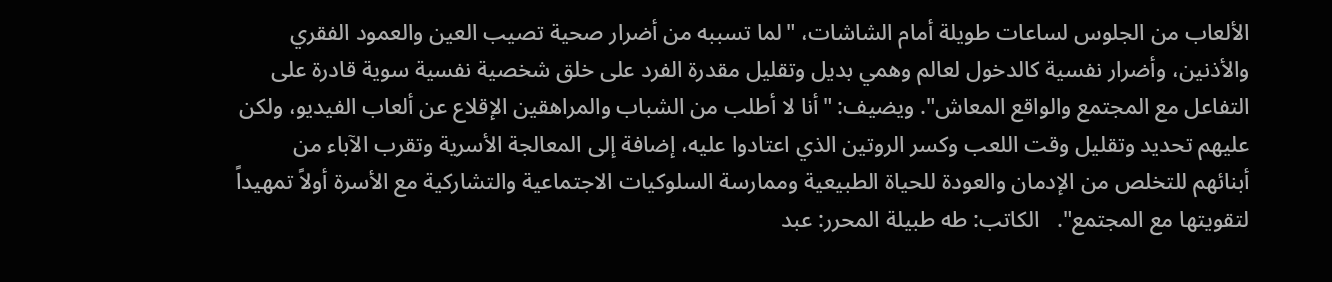الألعاب من الجلوس لساعات طويلة أمام الشاشات، "لما تسببه من أضرار صحية تصيب العين والعمود الفقري والأذنين، وأضرار نفسية كالدخول لعالم وهمي بديل وتقليل مقدرة الفرد على خلق شخصية نفسية سوية قادرة على التفاعل مع المجتمع والواقع المعاش". ويضيف: "أنا لا أطلب من الشباب والمراهقين الإقلاع عن ألعاب الفيديو، ولكن عليهم تحديد وتقليل وقت اللعب وكسر الروتين الذي اعتادوا عليه، إضافة إلى المعالجة الأسرية وتقرب الآباء من أبنائهم للتخلص من الإدمان والعودة للحياة الطبيعية وممارسة السلوكيات الاجتماعية والتشاركية مع الأسرة أولاً تمهيداً لتقويتها مع المجتمع".   الكاتب: طه طبيلة المحرر: عبد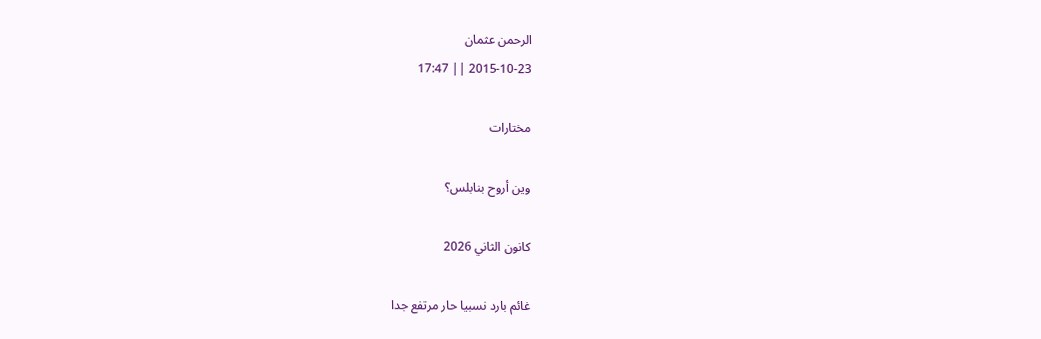الرحمن عثمان
2015-10-23 || 17:47

مختارات

وين أروح بنابلس؟

كانون الثاني 2026

غائم بارد نسبيا حار مرتفع جدا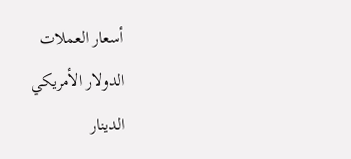أسعار العملات
الدولار الأمريكي
الدينار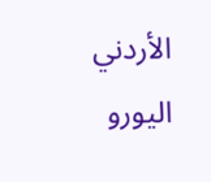الأردني
اليورو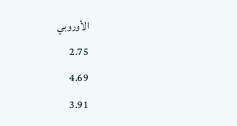الأوروبي
2.75
4.69
3.91